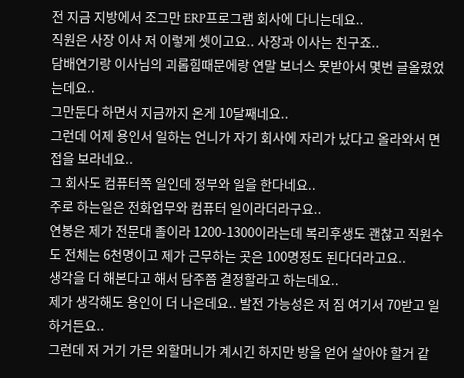전 지금 지방에서 조그만 ERP프로그램 회사에 다니는데요..
직원은 사장 이사 저 이렇게 셋이고요.. 사장과 이사는 친구죠..
담배연기랑 이사님의 괴롭힘때문에랑 연말 보너스 못받아서 몇번 글올렸었는데요..
그만둔다 하면서 지금까지 온게 10달째네요..
그런데 어제 용인서 일하는 언니가 자기 회사에 자리가 났다고 올라와서 면접을 보라네요..
그 회사도 컴퓨터쪽 일인데 정부와 일을 한다네요..
주로 하는일은 전화업무와 컴퓨터 일이라더라구요..
연봉은 제가 전문대 졸이라 1200-1300이라는데 복리후생도 괜찮고 직원수도 전체는 6천명이고 제가 근무하는 곳은 100명정도 된다더라고요..
생각을 더 해본다고 해서 담주쯤 결정할라고 하는데요..
제가 생각해도 용인이 더 나은데요.. 발전 가능성은 저 짐 여기서 70받고 일하거든요..
그런데 저 거기 가믄 외할머니가 계시긴 하지만 방을 얻어 살아야 할거 같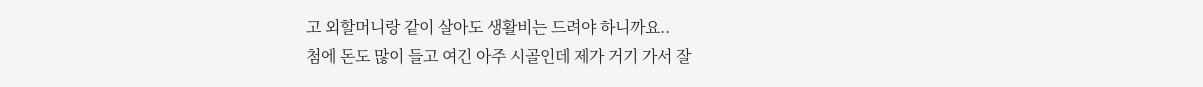고 외할머니랑 같이 살아도 생활비는 드려야 하니까요..
첨에 돈도 많이 들고 여긴 아주 시골인데 제가 거기 가서 잘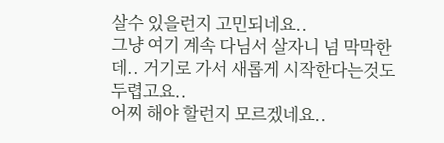살수 있을런지 고민되네요..
그냥 여기 계속 다님서 살자니 넘 막막한데.. 거기로 가서 새롭게 시작한다는것도 두렵고요..
어찌 해야 할런지 모르겠네요..